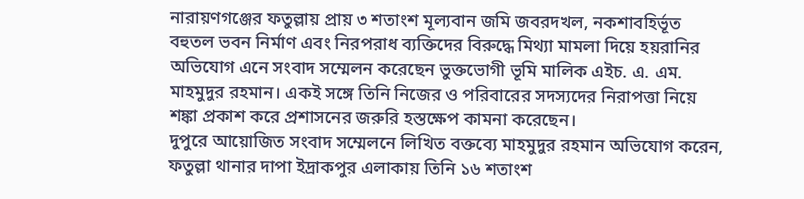নারায়ণগঞ্জের ফতুল্লায় প্রায় ৩ শতাংশ মূল্যবান জমি জবরদখল, নকশাবহির্ভূত বহুতল ভবন নির্মাণ এবং নিরপরাধ ব্যক্তিদের বিরুদ্ধে মিথ্যা মামলা দিয়ে হয়রানির অভিযোগ এনে সংবাদ সম্মেলন করেছেন ভুক্তভোগী ভূমি মালিক এইচ. এ. এম. মাহমুদুর রহমান। একই সঙ্গে তিনি নিজের ও পরিবারের সদস্যদের নিরাপত্তা নিয়ে শঙ্কা প্রকাশ করে প্রশাসনের জরুরি হস্তক্ষেপ কামনা করেছেন।
দুপুরে আয়োজিত সংবাদ সম্মেলনে লিখিত বক্তব্যে মাহমুদুর রহমান অভিযোগ করেন, ফতুল্লা থানার দাপা ইদ্রাকপুর এলাকায় তিনি ১৬ শতাংশ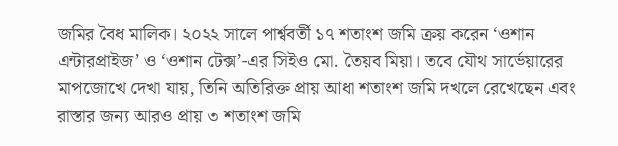জমির বৈধ মালিক। ২০২২ সালে পার্শ্ববর্তী ১৭ শতাংশ জমি ক্রয় করেন ‘ওশান এন্টারপ্রাইজ’ ও ‘ওশান টেক্স’-এর সিইও মো. তৈয়ব মিয়া। তবে যৌথ সার্ভেয়ারের মাপজোখে দেখা যায়, তিনি অতিরিক্ত প্রায় আধা শতাংশ জমি দখলে রেখেছেন এবং রাস্তার জন্য আরও প্রায় ৩ শতাংশ জমি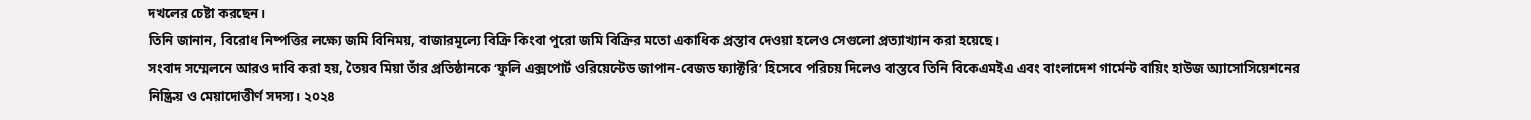দখলের চেষ্টা করছেন।
তিনি জানান, বিরোধ নিষ্পত্তির লক্ষ্যে জমি বিনিময়, বাজারমূল্যে বিক্রি কিংবা পুরো জমি বিক্রির মতো একাধিক প্রস্তাব দেওয়া হলেও সেগুলো প্রত্যাখ্যান করা হয়েছে।
সংবাদ সম্মেলনে আরও দাবি করা হয়, তৈয়ব মিয়া তাঁর প্রতিষ্ঠানকে ‘ফুলি এক্সপোর্ট ওরিয়েন্টেড জাপান-বেজড ফ্যাক্টরি’ হিসেবে পরিচয় দিলেও বাস্তবে তিনি বিকেএমইএ এবং বাংলাদেশ গার্মেন্ট বায়িং হাউজ অ্যাসোসিয়েশনের নিষ্ক্রিয় ও মেয়াদোত্তীর্ণ সদস্য। ২০২৪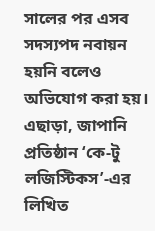সালের পর এসব সদস্যপদ নবায়ন হয়নি বলেও অভিযোগ করা হয়। এছাড়া, জাপানি প্রতিষ্ঠান ‘কে-টু লজিস্টিকস’-এর লিখিত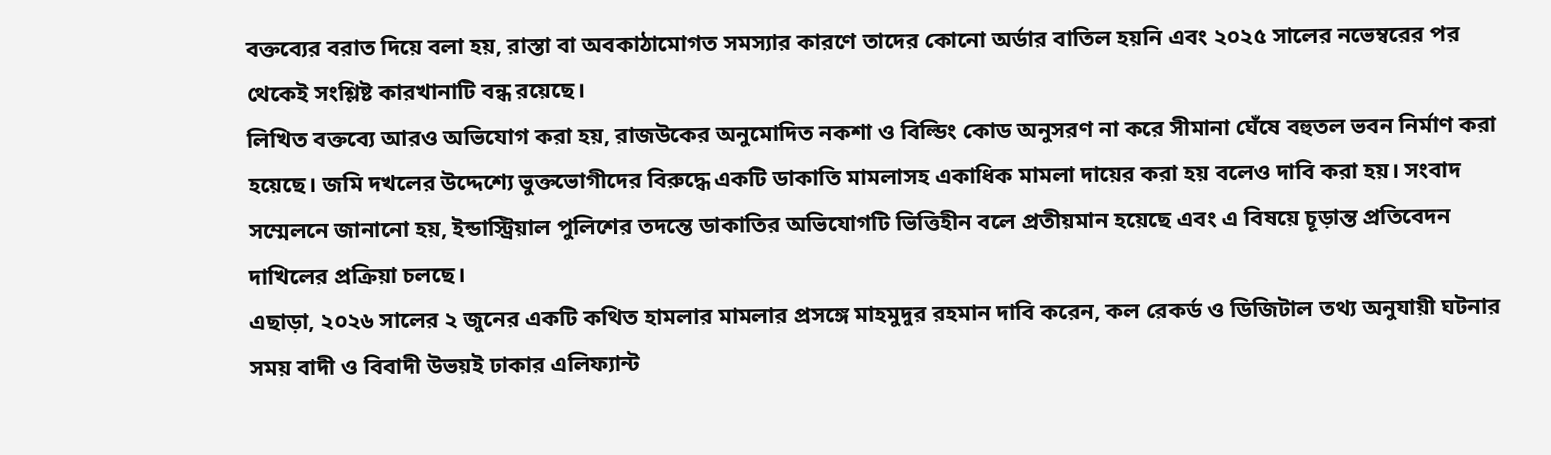বক্তব্যের বরাত দিয়ে বলা হয়, রাস্তা বা অবকাঠামোগত সমস্যার কারণে তাদের কোনো অর্ডার বাতিল হয়নি এবং ২০২৫ সালের নভেম্বরের পর থেকেই সংশ্লিষ্ট কারখানাটি বন্ধ রয়েছে।
লিখিত বক্তব্যে আরও অভিযোগ করা হয়, রাজউকের অনুমোদিত নকশা ও বিল্ডিং কোড অনুসরণ না করে সীমানা ঘেঁষে বহুতল ভবন নির্মাণ করা হয়েছে। জমি দখলের উদ্দেশ্যে ভুক্তভোগীদের বিরুদ্ধে একটি ডাকাতি মামলাসহ একাধিক মামলা দায়ের করা হয় বলেও দাবি করা হয়। সংবাদ সম্মেলনে জানানো হয়, ইন্ডাস্ট্রিয়াল পুলিশের তদন্তে ডাকাতির অভিযোগটি ভিত্তিহীন বলে প্রতীয়মান হয়েছে এবং এ বিষয়ে চূড়ান্ত প্রতিবেদন দাখিলের প্রক্রিয়া চলছে।
এছাড়া, ২০২৬ সালের ২ জুনের একটি কথিত হামলার মামলার প্রসঙ্গে মাহমুদুর রহমান দাবি করেন, কল রেকর্ড ও ডিজিটাল তথ্য অনুযায়ী ঘটনার সময় বাদী ও বিবাদী উভয়ই ঢাকার এলিফ্যান্ট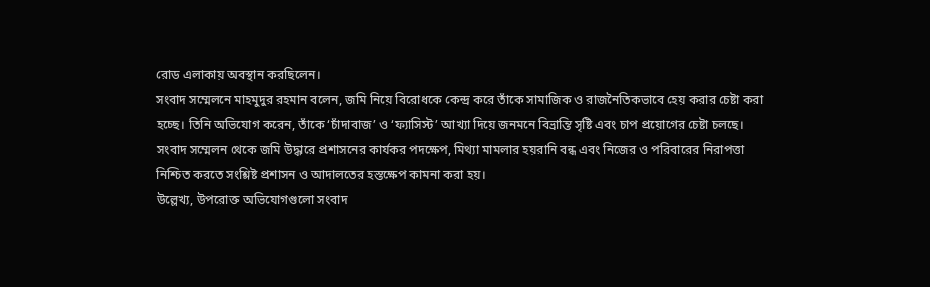রোড এলাকায় অবস্থান করছিলেন।
সংবাদ সম্মেলনে মাহমুদুর রহমান বলেন, জমি নিয়ে বিরোধকে কেন্দ্র করে তাঁকে সামাজিক ও রাজনৈতিকভাবে হেয় করার চেষ্টা করা হচ্ছে। তিনি অভিযোগ করেন, তাঁকে ‘চাঁদাবাজ’ ও ‘ফ্যাসিস্ট’ আখ্যা দিয়ে জনমনে বিভ্রান্তি সৃষ্টি এবং চাপ প্রয়োগের চেষ্টা চলছে।
সংবাদ সম্মেলন থেকে জমি উদ্ধারে প্রশাসনের কার্যকর পদক্ষেপ, মিথ্যা মামলার হয়রানি বন্ধ এবং নিজের ও পরিবারের নিরাপত্তা নিশ্চিত করতে সংশ্লিষ্ট প্রশাসন ও আদালতের হস্তক্ষেপ কামনা করা হয়।
উল্লেখ্য, উপরোক্ত অভিযোগগুলো সংবাদ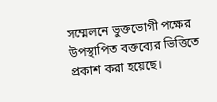সম্মেলনে ভুক্তভোগী পক্ষের উপস্থাপিত বক্তব্যের ভিত্তিতে প্রকাশ করা হয়েছে।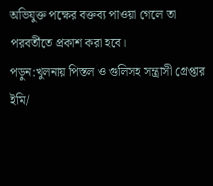অভিযুক্ত পক্ষের বক্তব্য পাওয়া গেলে তা পরবর্তীতে প্রকাশ করা হবে।
পড়ুন:খুলনায় পিস্তল ও গুলিসহ সন্ত্রাসী গ্রেপ্তার
ইমি/